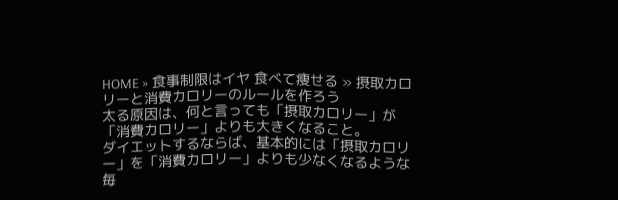HOME » 食事制限はイヤ 食べて痩せる » 摂取カロリーと消費カロリーのルールを作ろう
太る原因は、何と言っても「摂取カロリー」が「消費カロリー」よりも大きくなること。
ダイエットするならば、基本的には「摂取カロリー」を「消費カロリー」よりも少なくなるような毎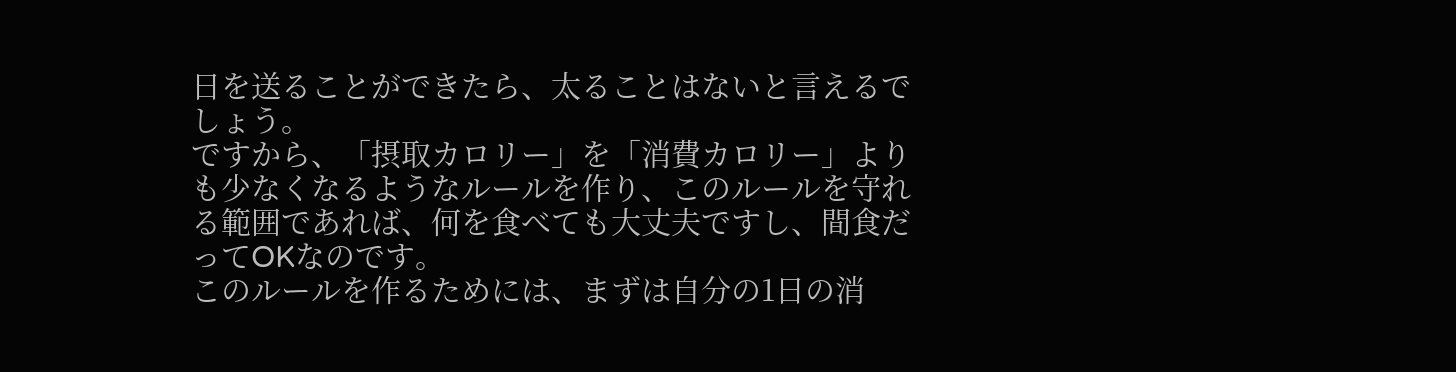日を送ることができたら、太ることはないと言えるでしょう。
ですから、「摂取カロリー」を「消費カロリー」よりも少なくなるようなルールを作り、このルールを守れる範囲であれば、何を食べても大丈夫ですし、間食だってOKなのです。
このルールを作るためには、まずは自分の1日の消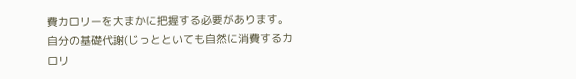費カロリーを大まかに把握する必要があります。
自分の基礎代謝(じっとといても自然に消費するカロリ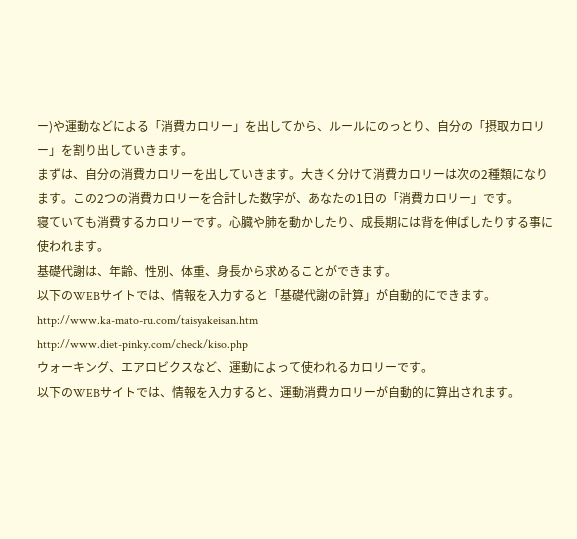ー)や運動などによる「消費カロリー」を出してから、ルールにのっとり、自分の「摂取カロリー」を割り出していきます。
まずは、自分の消費カロリーを出していきます。大きく分けて消費カロリーは次の2種類になります。この2つの消費カロリーを合計した数字が、あなたの1日の「消費カロリー」です。
寝ていても消費するカロリーです。心臓や肺を動かしたり、成長期には背を伸ばしたりする事に使われます。
基礎代謝は、年齢、性別、体重、身長から求めることができます。
以下のWEBサイトでは、情報を入力すると「基礎代謝の計算」が自動的にできます。
http://www.ka-mato-ru.com/taisyakeisan.htm
http://www.diet-pinky.com/check/kiso.php
ウォーキング、エアロビクスなど、運動によって使われるカロリーです。
以下のWEBサイトでは、情報を入力すると、運動消費カロリーが自動的に算出されます。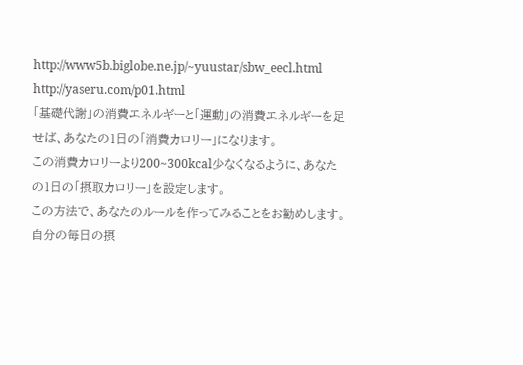http://www5b.biglobe.ne.jp/~yuustar/sbw_eecl.html
http://yaseru.com/p01.html
「基礎代謝」の消費エネルギーと「運動」の消費エネルギーを足せば、あなたの1日の「消費カロリー」になります。
この消費カロリーより200~300kcal少なくなるように、あなたの1日の「摂取カロリー」を設定します。
この方法で、あなたのルールを作ってみることをお勧めします。
自分の毎日の摂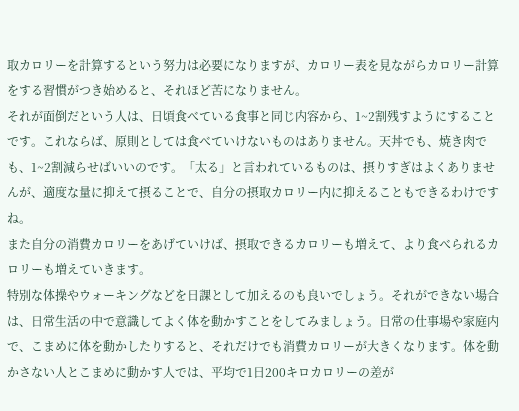取カロリーを計算するという努力は必要になりますが、カロリー表を見ながらカロリー計算をする習慣がつき始めると、それほど苦になりません。
それが面倒だという人は、日頃食べている食事と同じ内容から、1~2割残すようにすることです。これならば、原則としては食べていけないものはありません。天丼でも、焼き肉でも、1~2割減らせばいいのです。「太る」と言われているものは、摂りすぎはよくありませんが、適度な量に抑えて摂ることで、自分の摂取カロリー内に抑えることもできるわけですね。
また自分の消費カロリーをあげていけば、摂取できるカロリーも増えて、より食べられるカロリーも増えていきます。
特別な体操やウォーキングなどを日課として加えるのも良いでしょう。それができない場合は、日常生活の中で意識してよく体を動かすことをしてみましょう。日常の仕事場や家庭内で、こまめに体を動かしたりすると、それだけでも消費カロリーが大きくなります。体を動かさない人とこまめに動かす人では、平均で1日200キロカロリーの差が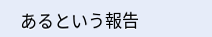あるという報告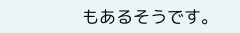もあるそうです。